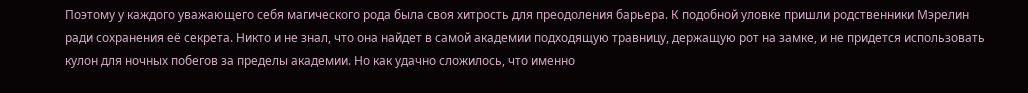Поэтому у каждого уважающего себя магического рода была своя хитрость для преодоления барьера. К подобной уловке пришли родственники Мэрелин ради сохранения её секрета. Никто и не знал, что она найдет в самой академии подходящую травницу, держащую рот на замке, и не придется использовать кулон для ночных побегов за пределы академии. Но как удачно сложилось, что именно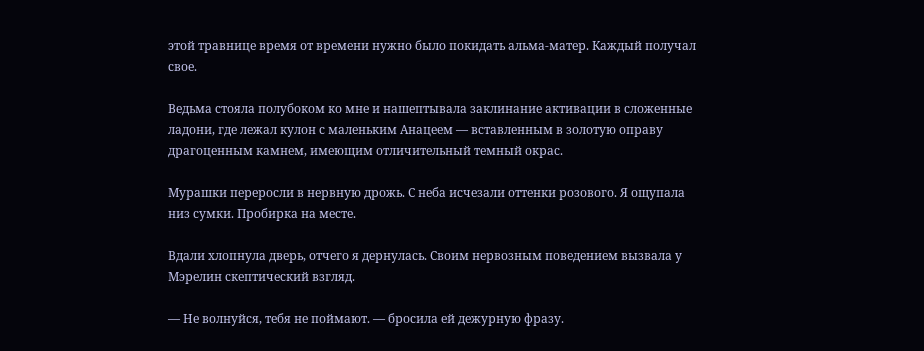этой травнице время от времени нужно было покидать альма-матер. Каждый получал свое.

Ведьма стояла полубоком ко мне и нашептывала заклинание активации в сложенные ладони, где лежал кулон с маленьким Анацеем — вставленным в золотую оправу драгоценным камнем, имеющим отличительный темный окрас.

Мурашки переросли в нервную дрожь. С неба исчезали оттенки розового. Я ощупала низ сумки. Пробирка на месте.

Вдали хлопнула дверь, отчего я дернулась. Своим нервозным поведением вызвала у Мэрелин скептический взгляд.

— Не волнуйся, тебя не поймают. — бросила ей дежурную фразу.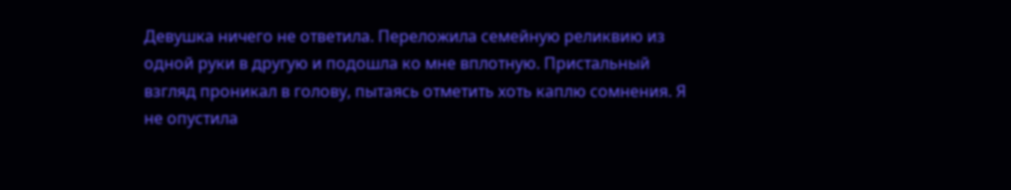Девушка ничего не ответила. Переложила семейную реликвию из одной руки в другую и подошла ко мне вплотную. Пристальный взгляд проникал в голову, пытаясь отметить хоть каплю сомнения. Я не опустила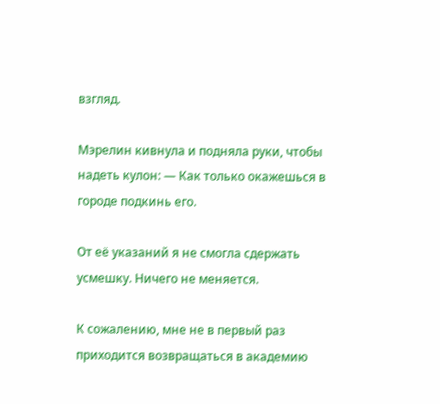взгляд.

Мэрелин кивнула и подняла руки, чтобы надеть кулон: — Как только окажешься в городе подкинь его.

От её указаний я не смогла сдержать усмешку. Ничего не меняется.

К сожалению, мне не в первый раз приходится возвращаться в академию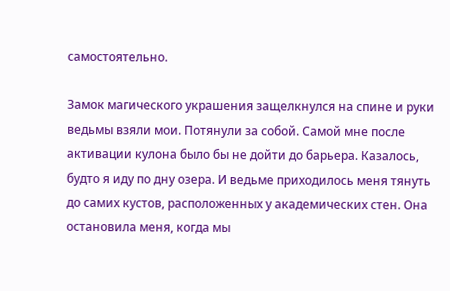самостоятельно.

Замок магического украшения защелкнулся на спине и руки ведьмы взяли мои. Потянули за собой. Самой мне после активации кулона было бы не дойти до барьера. Казалось, будто я иду по дну озера. И ведьме приходилось меня тянуть до самих кустов, расположенных у академических стен. Она остановила меня, когда мы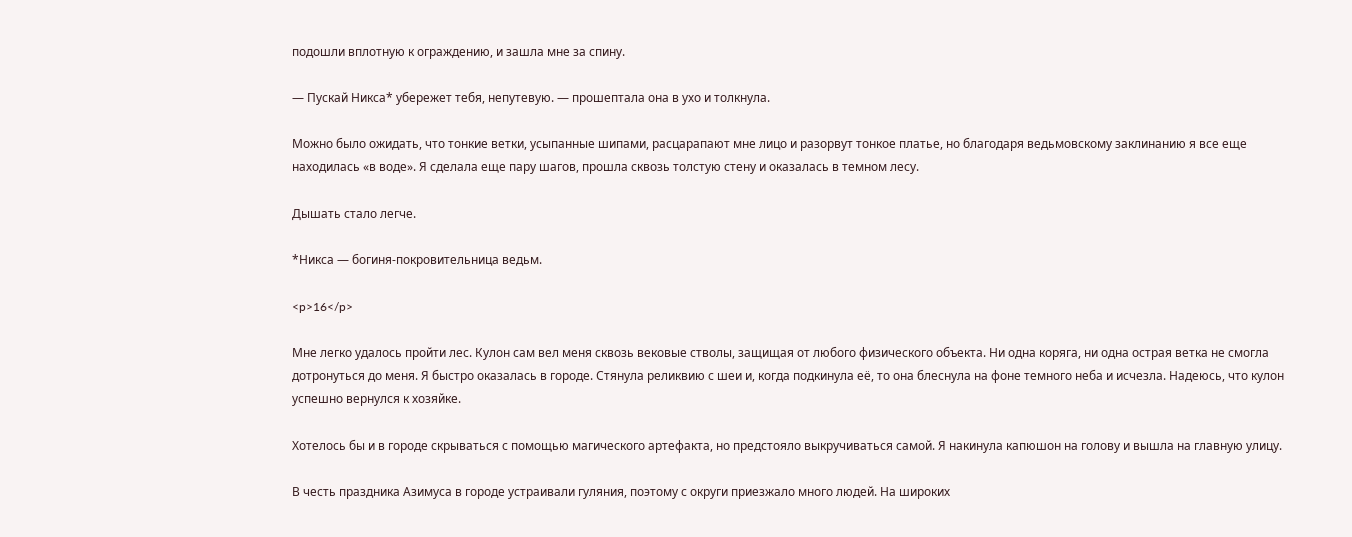подошли вплотную к ограждению, и зашла мне за спину.

— Пускай Никса* убережет тебя, непутевую. — прошептала она в ухо и толкнула.

Можно было ожидать, что тонкие ветки, усыпанные шипами, расцарапают мне лицо и разорвут тонкое платье, но благодаря ведьмовскому заклинанию я все еще находилась «в воде». Я сделала еще пару шагов, прошла сквозь толстую стену и оказалась в темном лесу.

Дышать стало легче.

*Никса — богиня-покровительница ведьм.

<p>16</p>

Мне легко удалось пройти лес. Кулон сам вел меня сквозь вековые стволы, защищая от любого физического объекта. Ни одна коряга, ни одна острая ветка не смогла дотронуться до меня. Я быстро оказалась в городе. Стянула реликвию с шеи и, когда подкинула её, то она блеснула на фоне темного неба и исчезла. Надеюсь, что кулон успешно вернулся к хозяйке.

Хотелось бы и в городе скрываться с помощью магического артефакта, но предстояло выкручиваться самой. Я накинула капюшон на голову и вышла на главную улицу.

В честь праздника Азимуса в городе устраивали гуляния, поэтому с округи приезжало много людей. На широких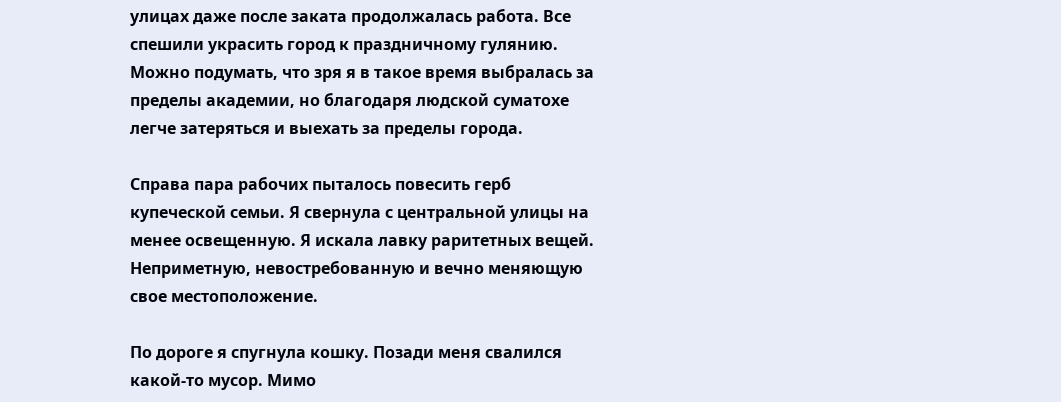улицах даже после заката продолжалась работа. Все спешили украсить город к праздничному гулянию. Можно подумать, что зря я в такое время выбралась за пределы академии, но благодаря людской суматохе легче затеряться и выехать за пределы города.

Справа пара рабочих пыталось повесить герб купеческой семьи. Я свернула с центральной улицы на менее освещенную. Я искала лавку раритетных вещей. Неприметную, невостребованную и вечно меняющую свое местоположение.

По дороге я спугнула кошку. Позади меня свалился какой-то мусор. Мимо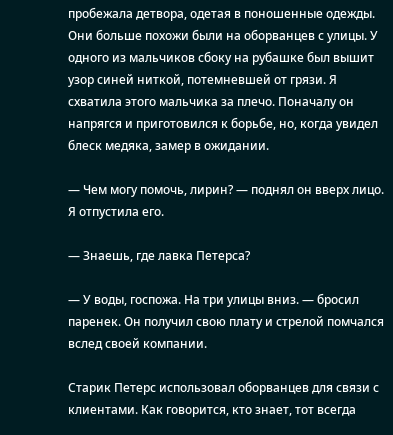пробежала детвора, одетая в поношенные одежды. Они больше похожи были на оборванцев с улицы. У одного из мальчиков сбоку на рубашке был вышит узор синей ниткой, потемневшей от грязи. Я схватила этого мальчика за плечо. Поначалу он напрягся и приготовился к борьбе, но, когда увидел блеск медяка, замер в ожидании.

— Чем могу помочь, лирин? — поднял он вверх лицо. Я отпустила его.

— Знаешь, где лавка Петерса?

— У воды, госпожа. На три улицы вниз. — бросил паренек. Он получил свою плату и стрелой помчался вслед своей компании.

Старик Петерс использовал оборванцев для связи с клиентами. Как говорится, кто знает, тот всегда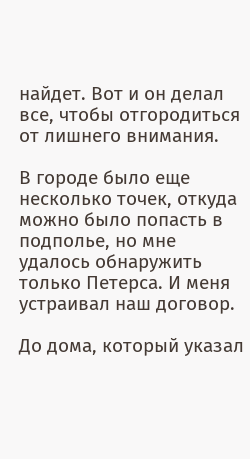найдет. Вот и он делал все, чтобы отгородиться от лишнего внимания.

В городе было еще несколько точек, откуда можно было попасть в подполье, но мне удалось обнаружить только Петерса. И меня устраивал наш договор.

До дома, который указал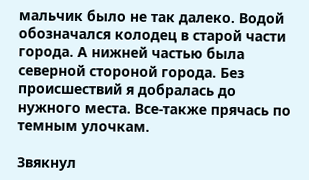мальчик было не так далеко. Водой обозначался колодец в старой части города. А нижней частью была северной стороной города. Без происшествий я добралась до нужного места. Все-также прячась по темным улочкам.

Звякнул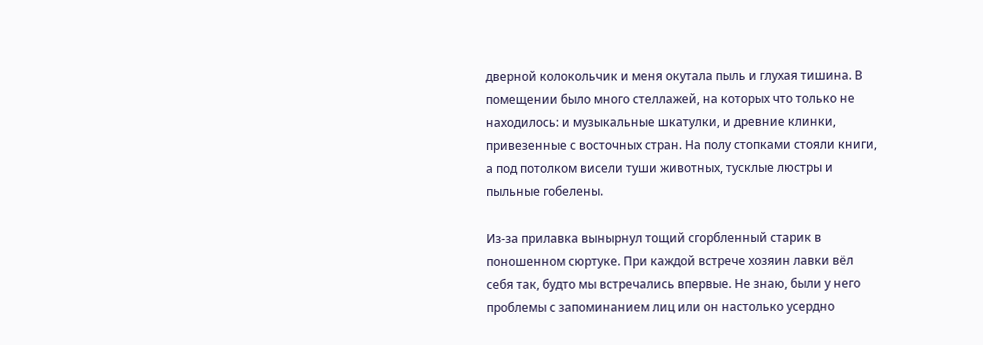дверной колокольчик и меня окутала пыль и глухая тишина. В помещении было много стеллажей, на которых что только не находилось: и музыкальные шкатулки, и древние клинки, привезенные с восточных стран. На полу стопками стояли книги, а под потолком висели туши животных, тусклые люстры и пыльные гобелены.

Из-за прилавка вынырнул тощий сгорбленный старик в поношенном сюртуке. При каждой встрече хозяин лавки вёл себя так, будто мы встречались впервые. Не знаю, были у него проблемы с запоминанием лиц или он настолько усердно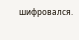шифровался.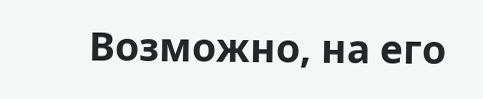Возможно, на его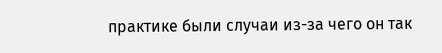практике были случаи из-за чего он так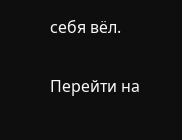себя вёл.

Перейти на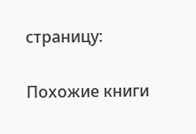страницу:

Похожие книги